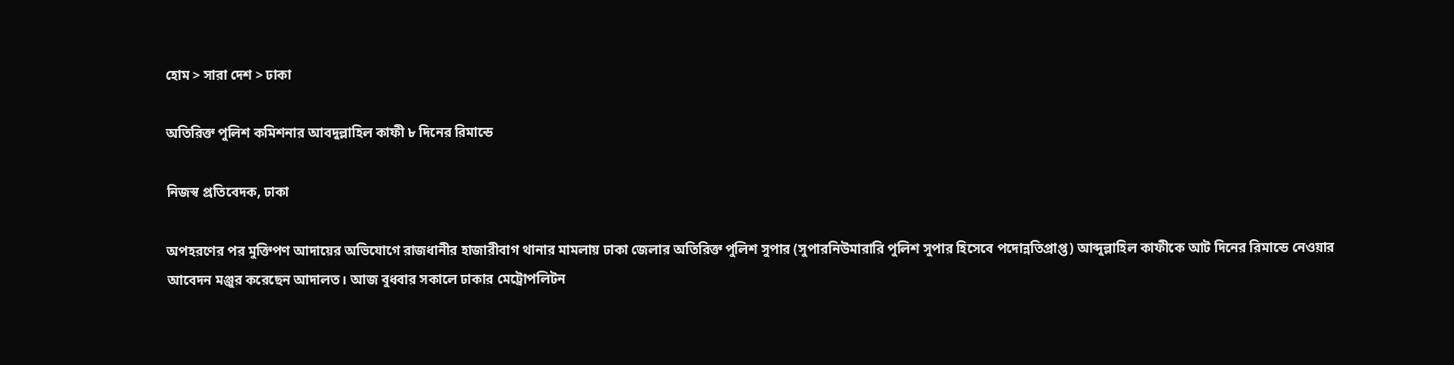হোম > সারা দেশ > ঢাকা

অতিরিক্ত পুলিশ কমিশনার আবদুল্লাহিল কাফী ৮ দিনের রিমান্ডে

নিজস্ব প্রতিবেদক, ঢাকা

অপহরণের পর মুক্তিপণ আদায়ের অভিযোগে রাজধানীর হাজারীবাগ থানার মামলায় ঢাকা জেলার অতিরিক্ত পুলিশ সুপার (সুপারনিউমারারি পুলিশ সুপার হিসেবে পদোন্নতিপ্রাপ্ত) আব্দুল্লাহিল কাফীকে আট দিনের রিমান্ডে নেওয়ার আবেদন মঞ্জুর করেছেন আদালত। আজ বুধবার সকালে ঢাকার মেট্রোপলিটন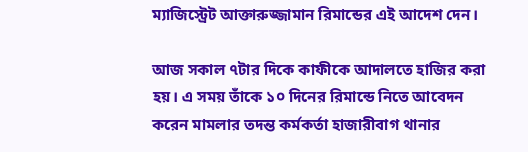ম্যাজিস্ট্রেট আক্তারুজ্জামান রিমান্ডের এই আদেশ দেন।

আজ সকাল ৭টার দিকে কাফীকে আদালতে হাজির করা হয়। এ সময় তাঁকে ১০ দিনের রিমান্ডে নিতে আবেদন করেন মামলার তদন্ত কর্মকর্তা হাজারীবাগ থানার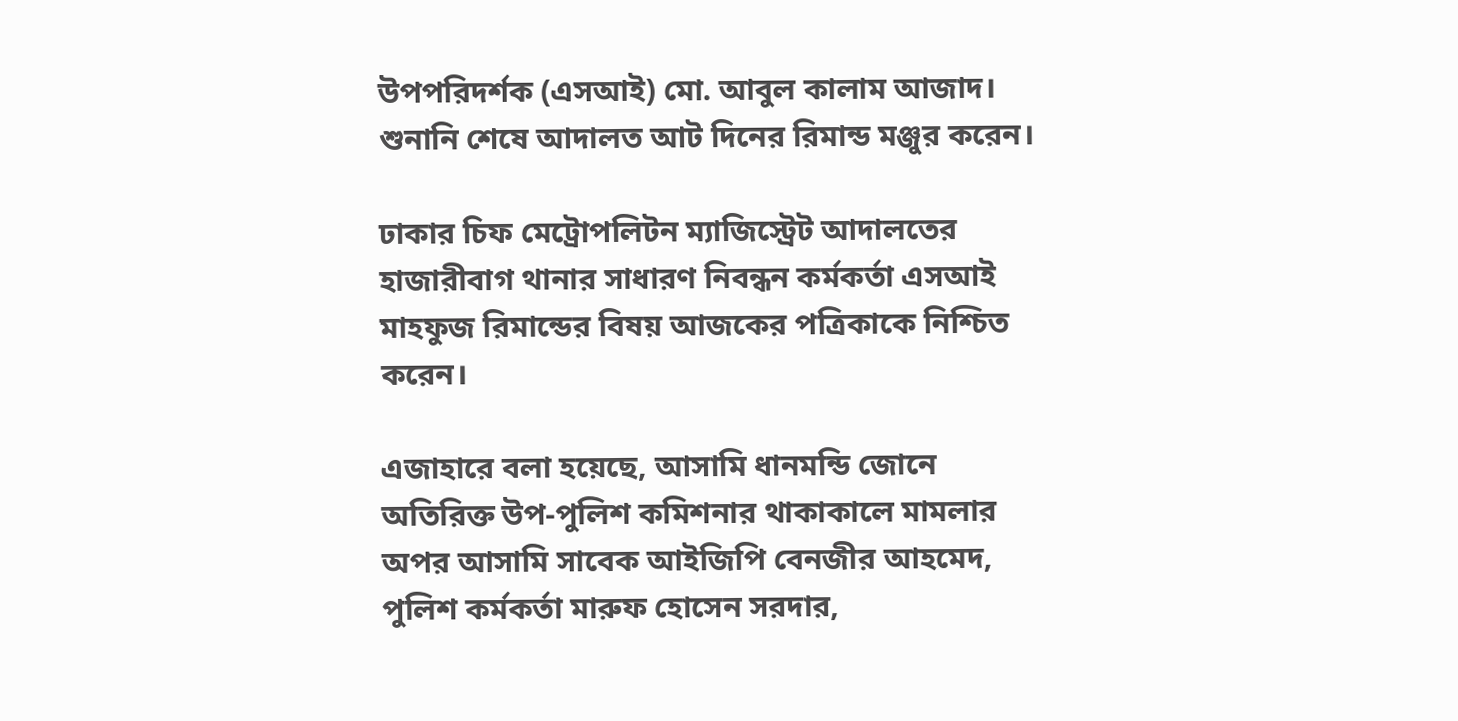উপপরিদর্শক (এসআই) মো. আবুল কালাম আজাদ। শুনানি শেষে আদালত আট দিনের রিমান্ড মঞ্জুর করেন।

ঢাকার চিফ মেট্রোপলিটন ম্যাজিস্ট্রেট আদালতের হাজারীবাগ থানার সাধারণ নিবন্ধন কর্মকর্তা এসআই মাহফুজ রিমান্ডের বিষয় আজকের পত্রিকাকে নিশ্চিত করেন।

এজাহারে বলা হয়েছে, আসামি ধানমন্ডি জোনে অতিরিক্ত উপ-পুলিশ কমিশনার থাকাকালে মামলার অপর আসামি সাবেক আইজিপি বেনজীর আহমেদ, পুলিশ কর্মকর্তা মারুফ হোসেন সরদার,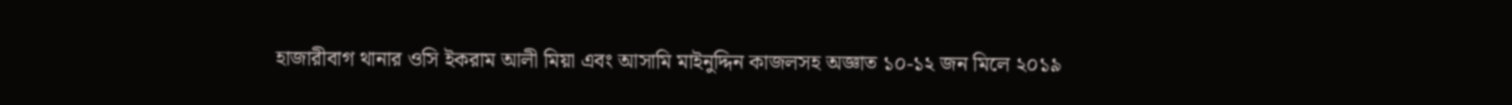হাজারীবাগ থানার ওসি ইকরাম আলী মিয়া এবং আসামি মাইনুদ্দিন কাজলসহ অজ্ঞাত ১০-১২ জন মিলে ২০১৯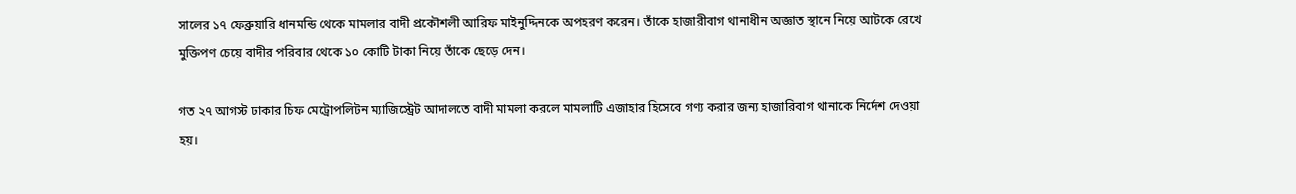সালের ১৭ ফেব্রুয়ারি ধানমন্ডি থেকে মামলার বাদী প্রকৌশলী আরিফ মাইনুদ্দিনকে অপহরণ করেন। তাঁকে হাজারীবাগ থানাধীন অজ্ঞাত স্থানে নিয়ে আটকে রেখে মুক্তিপণ চেয়ে বাদীর পরিবার থেকে ১০ কোটি টাকা নিয়ে তাঁকে ছেড়ে দেন।

গত ২৭ আগস্ট ঢাকার চিফ মেট্রোপলিটন ম্যাজিস্ট্রেট আদালতে বাদী মামলা করলে মামলাটি এজাহার হিসেবে গণ্য করার জন্য হাজারিবাগ থানাকে নির্দেশ দেওয়া হয়।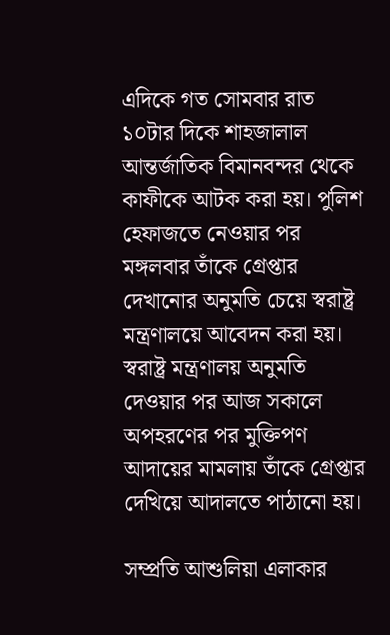এদিকে গত সোমবার রাত ১০টার দিকে শাহজালাল আন্তর্জাতিক বিমানবন্দর থেকে কাফীকে আটক করা হয়। পুলিশ হেফাজতে নেওয়ার পর মঙ্গলবার তাঁকে গ্রেপ্তার দেখানোর অনুমতি চেয়ে স্বরাষ্ট্র মন্ত্রণালয়ে আবেদন করা হয়। স্বরাষ্ট্র মন্ত্রণালয় অনুমতি দেওয়ার পর আজ সকালে অপহরণের পর মুক্তিপণ আদায়ের মামলায় তাঁকে গ্রেপ্তার দেখিয়ে আদালতে পাঠানো হয়।

সম্প্রতি আশুলিয়া এলাকার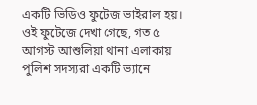একটি ভিডিও ফুটেজ ভাইরাল হয়। ওই ফুটেজে দেখা গেছে, গত ৫ আগস্ট আশুলিয়া থানা এলাকায় পুলিশ সদস্যরা একটি ভ্যানে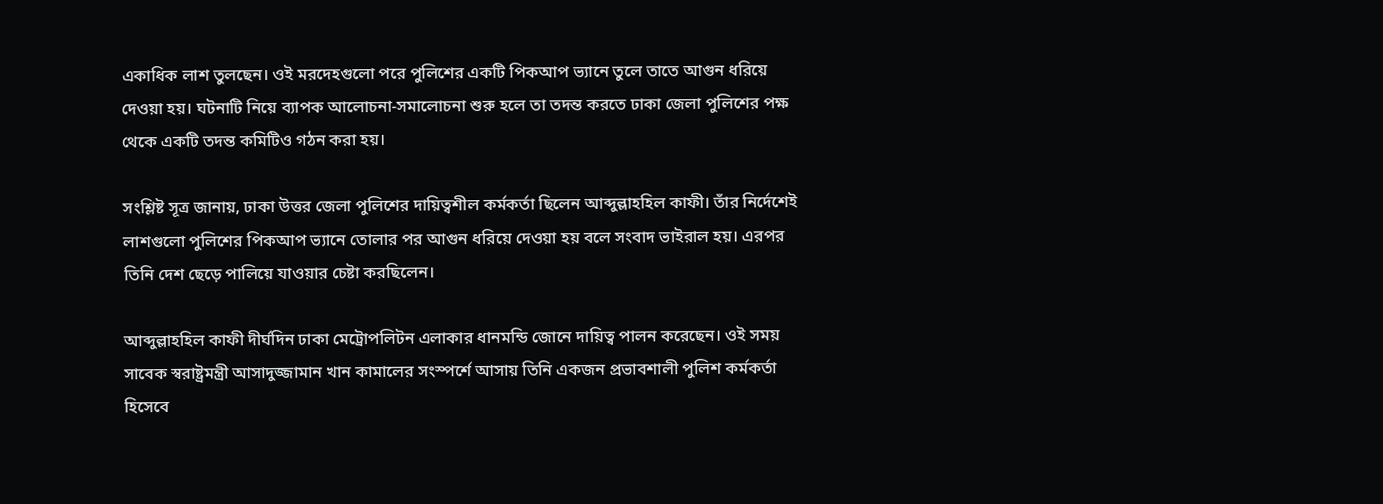একাধিক লাশ তুলছেন। ওই মরদেহগুলো পরে পুলিশের একটি পিকআপ ভ্যানে তুলে তাতে আগুন ধরিয়ে দেওয়া হয়। ঘটনাটি নিয়ে ব্যাপক আলোচনা-সমালোচনা শুরু হলে তা তদন্ত করতে ঢাকা জেলা পুলিশের পক্ষ থেকে একটি তদন্ত কমিটিও গঠন করা হয়।

সংশ্লিষ্ট সূত্র জানায়, ঢাকা উত্তর জেলা পুলিশের দায়িত্বশীল কর্মকর্তা ছিলেন আব্দুল্লাহহিল কাফী। তাঁর নির্দেশেই লাশগুলো পুলিশের পিকআপ ভ্যানে তোলার পর আগুন ধরিয়ে দেওয়া হয় বলে সংবাদ ভাইরাল হয়। এরপর তিনি দেশ ছেড়ে পালিয়ে যাওয়ার চেষ্টা করছিলেন।

আব্দুল্লাহহিল কাফী দীর্ঘদিন ঢাকা মেট্রোপলিটন এলাকার ধানমন্ডি জোনে দায়িত্ব পালন করেছেন। ওই সময় সাবেক স্বরাষ্ট্রমন্ত্রী আসাদুজ্জামান খান কামালের সংস্পর্শে আসায় তিনি একজন প্রভাবশালী পুলিশ কর্মকর্তা হিসেবে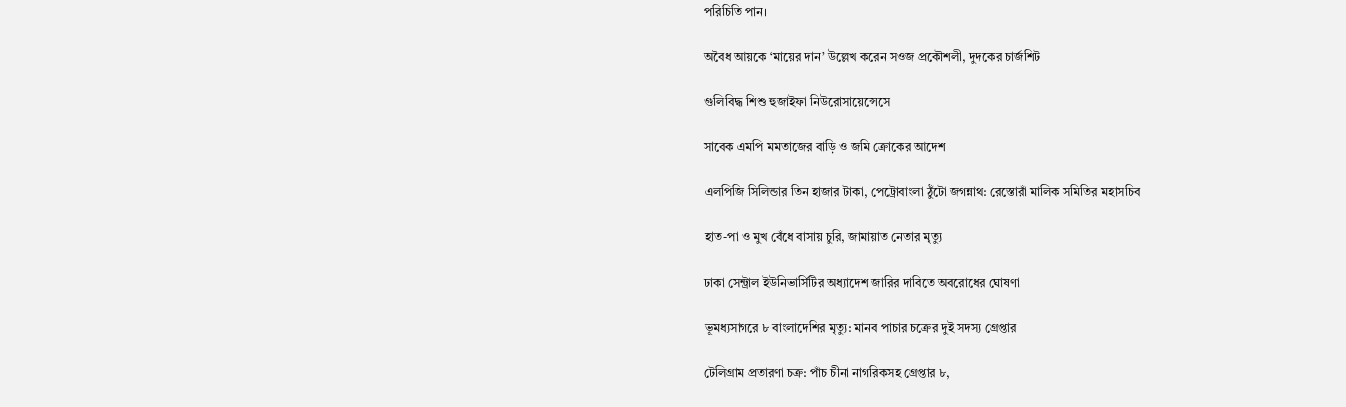পরিচিতি পান।

অবৈধ আয়কে ‘মায়ের দান’ উল্লেখ করেন সওজ প্রকৌশলী, দুদকের চার্জশিট

গুলিবিদ্ধ শিশু হুজাইফা নিউরোসায়েন্সেসে

সাবেক এমপি মমতাজের বাড়ি ও জমি ক্রোকের আদেশ

এলপিজি সিলিন্ডার তিন হাজার টাকা, পেট্রোবাংলা ঠুঁটো জগন্নাথ: রেস্তোরাঁ মালিক সমিতির মহাসচিব

হাত-পা ও মুখ বেঁধে বাসায় চুরি, জামায়াত নেতার মৃত্যু

ঢাকা সেন্ট্রাল ইউনিভার্সিটির অধ্যাদেশ জারির দাবিতে অবরোধের ঘোষণা

ভূমধ্যসাগরে ৮ বাংলাদেশির মৃত্যু: মানব পাচার চক্রের দুই সদস্য গ্রেপ্তার

টেলিগ্রাম প্রতারণা চক্র: পাঁচ চীনা নাগরিকসহ গ্রেপ্তার ৮,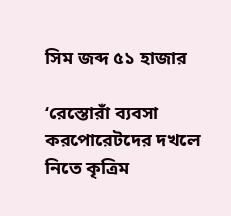সিম জব্দ ৫১ হাজার

‘রেস্তোরাঁ ব্যবসা করপোরেটদের দখলে নিতে কৃত্রিম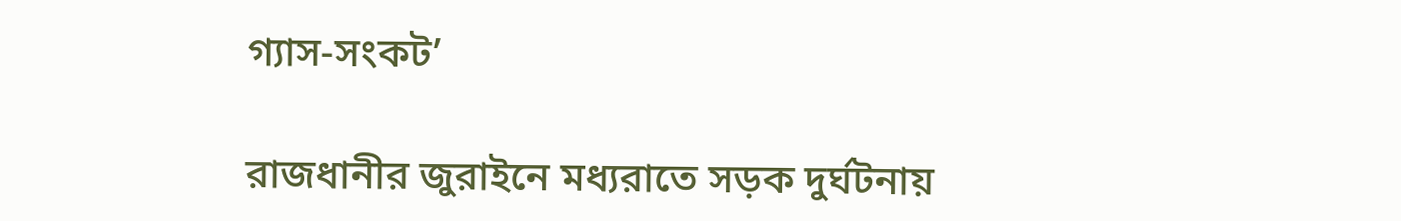গ্যাস-সংকট’

রাজধানীর জুরাইনে মধ্যরাতে সড়ক দুর্ঘটনায়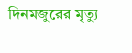দিনমজুরের মৃত্যু